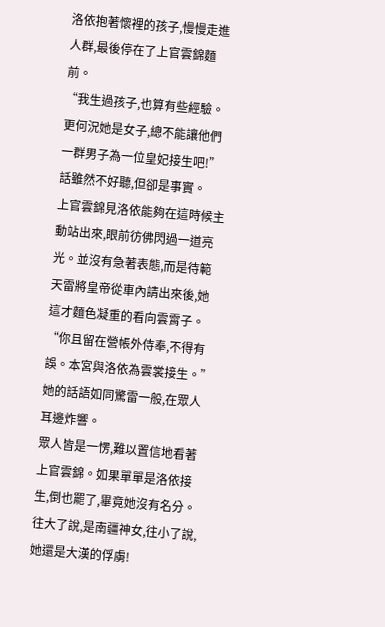洛依抱著懷裡的孩子,慢慢走進人群,最後停在了上官雲錦麵前。
“我生過孩子,也算有些經驗。更何況她是女子,總不能讓他們一群男子為一位皇妃接生吧!”
話雖然不好聽,但卻是事實。
上官雲錦見洛依能夠在這時候主動站出來,眼前彷佛閃過一道亮光。並沒有急著表態,而是待範天雷將皇帝從車內請出來後,她這才麵色凝重的看向雲霄子。
“你且留在營帳外侍奉,不得有誤。本宮與洛依為雲裳接生。”
她的話語如同驚雷一般,在眾人耳邊炸響。
眾人皆是一愣,難以置信地看著上官雲錦。如果單單是洛依接生,倒也罷了,畢竟她沒有名分。往大了說,是南疆神女,往小了說,她還是大漢的俘虜!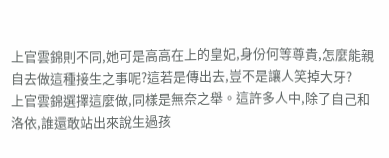上官雲錦則不同,她可是高高在上的皇妃,身份何等尊貴,怎麼能親自去做這種接生之事呢?這若是傳出去,豈不是讓人笑掉大牙?
上官雲錦選擇這麼做,同樣是無奈之舉。這許多人中,除了自己和洛依,誰還敢站出來說生過孩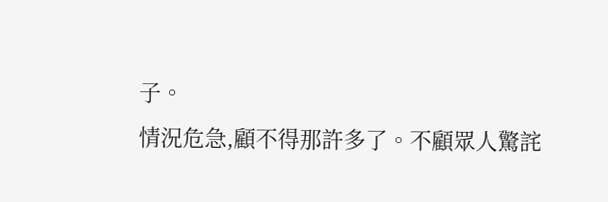子。
情況危急,顧不得那許多了。不顧眾人驚詫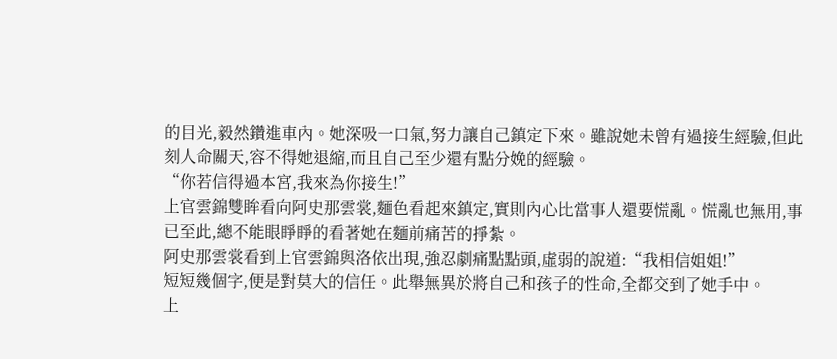的目光,毅然鑽進車內。她深吸一口氣,努力讓自己鎮定下來。雖說她未曾有過接生經驗,但此刻人命關天,容不得她退縮,而且自己至少還有點分娩的經驗。
“你若信得過本宮,我來為你接生!”
上官雲錦雙眸看向阿史那雲裳,麵色看起來鎮定,實則內心比當事人還要慌亂。慌亂也無用,事已至此,總不能眼睜睜的看著她在麵前痛苦的掙紮。
阿史那雲裳看到上官雲錦與洛依出現,強忍劇痛點點頭,虛弱的說道:“我相信姐姐!”
短短幾個字,便是對莫大的信任。此舉無異於將自己和孩子的性命,全都交到了她手中。
上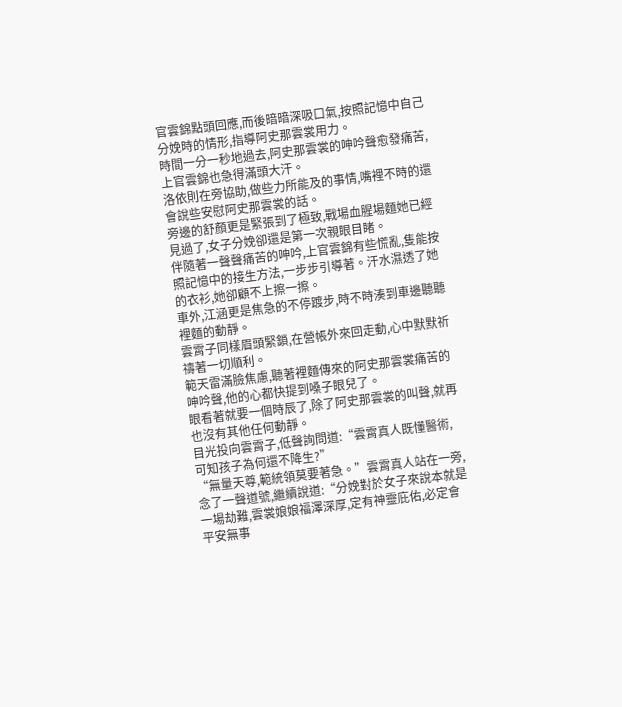官雲錦點頭回應,而後暗暗深吸口氣,按照記憶中自己分娩時的情形,指導阿史那雲裳用力。
時間一分一秒地過去,阿史那雲裳的呻吟聲愈發痛苦,上官雲錦也急得滿頭大汗。
洛依則在旁協助,做些力所能及的事情,嘴裡不時的還會說些安慰阿史那雲裳的話。
旁邊的舒顏更是緊張到了極致,戰場血腥場麵她已經見過了,女子分娩卻還是第一次親眼目睹。
伴隨著一聲聲痛苦的呻吟,上官雲錦有些慌亂,隻能按照記憶中的接生方法,一步步引導著。汗水濕透了她的衣衫,她卻顧不上擦一擦。
車外,江涵更是焦急的不停踱步,時不時湊到車邊聽聽裡麵的動靜。
雲霄子同樣眉頭緊鎖,在營帳外來回走動,心中默默祈禱著一切順利。
範天雷滿臉焦慮,聽著裡麵傳來的阿史那雲裳痛苦的呻吟聲,他的心都快提到嗓子眼兒了。
眼看著就要一個時辰了,除了阿史那雲裳的叫聲,就再也沒有其他任何動靜。
目光投向雲霄子,低聲詢問道:“雲霄真人既懂醫術,可知孩子為何還不降生?”
“無量天尊,範統領莫要著急。”雲霄真人站在一旁,念了一聲道號,繼續說道:“分娩對於女子來說本就是一場劫難,雲裳娘娘福澤深厚,定有神靈庇佑,必定會平安無事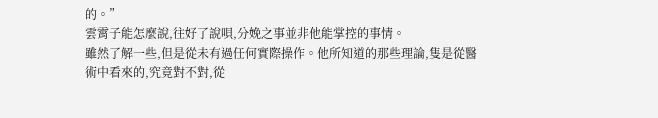的。”
雲霄子能怎麼說,往好了說唄,分娩之事並非他能掌控的事情。
雖然了解一些,但是從未有過任何實際操作。他所知道的那些理論,隻是從醫術中看來的,究竟對不對,從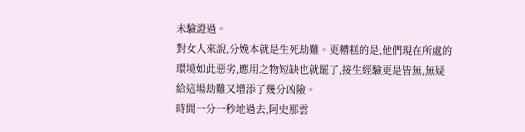未驗證過。
對女人來說,分娩本就是生死劫難。更糟糕的是,他們現在所處的環境如此惡劣,應用之物短缺也就罷了,接生經驗更是皆無,無疑給這場劫難又增添了幾分凶險。
時間一分一秒地過去,阿史那雲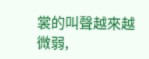裳的叫聲越來越微弱,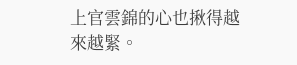上官雲錦的心也揪得越來越緊。